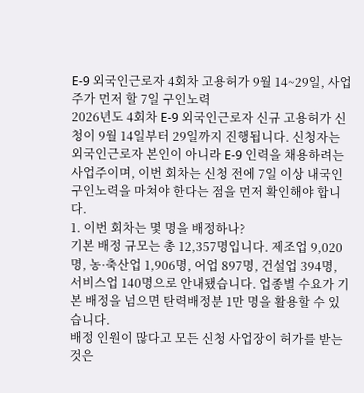E-9 외국인근로자 4회차 고용허가 9월 14~29일, 사업주가 먼저 할 7일 구인노력
2026년도 4회차 E-9 외국인근로자 신규 고용허가 신청이 9월 14일부터 29일까지 진행됩니다. 신청자는 외국인근로자 본인이 아니라 E-9 인력을 채용하려는 사업주이며, 이번 회차는 신청 전에 7일 이상 내국인 구인노력을 마쳐야 한다는 점을 먼저 확인해야 합니다.
1. 이번 회차는 몇 명을 배정하나?
기본 배정 규모는 총 12,357명입니다. 제조업 9,020명, 농·축산업 1,906명, 어업 897명, 건설업 394명, 서비스업 140명으로 안내됐습니다. 업종별 수요가 기본 배정을 넘으면 탄력배정분 1만 명을 활용할 수 있습니다.
배정 인원이 많다고 모든 신청 사업장이 허가를 받는 것은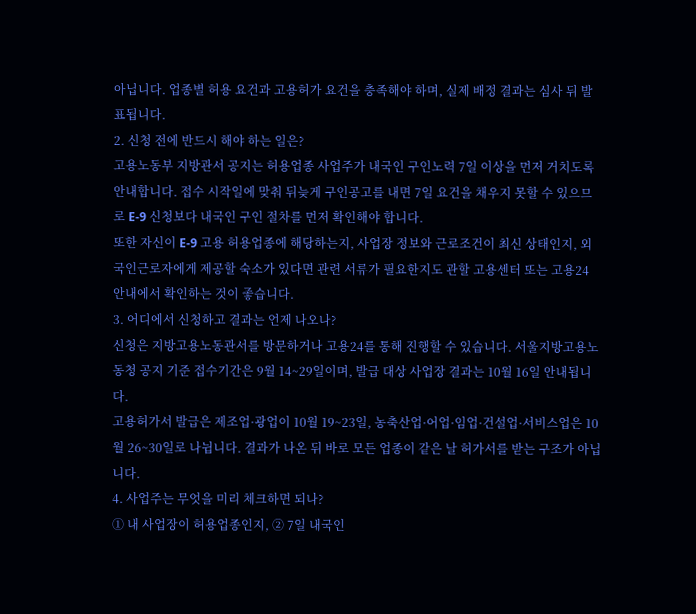아닙니다. 업종별 허용 요건과 고용허가 요건을 충족해야 하며, 실제 배정 결과는 심사 뒤 발표됩니다.
2. 신청 전에 반드시 해야 하는 일은?
고용노동부 지방관서 공지는 허용업종 사업주가 내국인 구인노력 7일 이상을 먼저 거치도록 안내합니다. 접수 시작일에 맞춰 뒤늦게 구인공고를 내면 7일 요건을 채우지 못할 수 있으므로 E-9 신청보다 내국인 구인 절차를 먼저 확인해야 합니다.
또한 자신이 E-9 고용 허용업종에 해당하는지, 사업장 정보와 근로조건이 최신 상태인지, 외국인근로자에게 제공할 숙소가 있다면 관련 서류가 필요한지도 관할 고용센터 또는 고용24 안내에서 확인하는 것이 좋습니다.
3. 어디에서 신청하고 결과는 언제 나오나?
신청은 지방고용노동관서를 방문하거나 고용24를 통해 진행할 수 있습니다. 서울지방고용노동청 공지 기준 접수기간은 9월 14~29일이며, 발급 대상 사업장 결과는 10월 16일 안내됩니다.
고용허가서 발급은 제조업·광업이 10월 19~23일, 농축산업·어업·임업·건설업·서비스업은 10월 26~30일로 나뉩니다. 결과가 나온 뒤 바로 모든 업종이 같은 날 허가서를 받는 구조가 아닙니다.
4. 사업주는 무엇을 미리 체크하면 되나?
① 내 사업장이 허용업종인지, ② 7일 내국인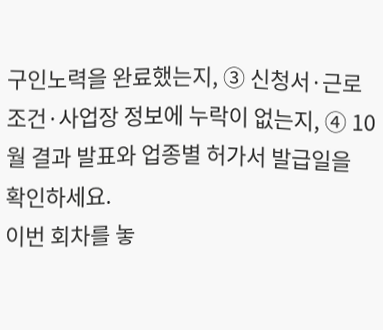구인노력을 완료했는지, ③ 신청서·근로조건·사업장 정보에 누락이 없는지, ④ 10월 결과 발표와 업종별 허가서 발급일을 확인하세요.
이번 회차를 놓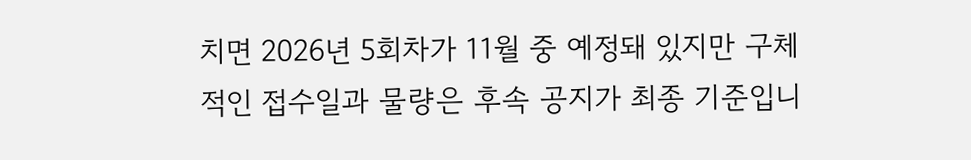치면 2026년 5회차가 11월 중 예정돼 있지만 구체적인 접수일과 물량은 후속 공지가 최종 기준입니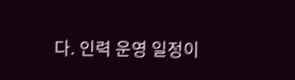다. 인력 운영 일정이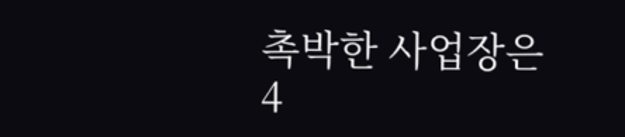촉박한 사업장은 4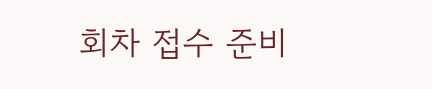회차 접수 준비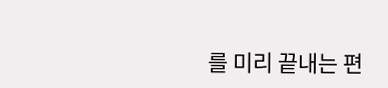를 미리 끝내는 편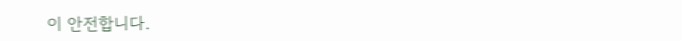이 안전합니다.